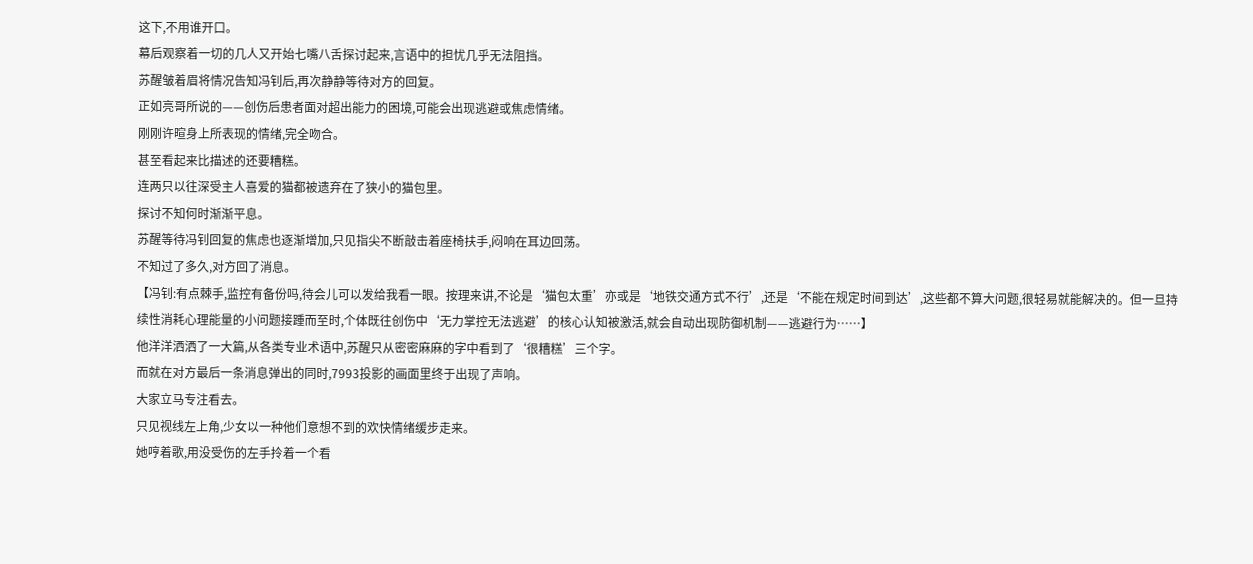这下,不用谁开口。
幕后观察着一切的几人又开始七嘴八舌探讨起来,言语中的担忧几乎无法阻挡。
苏醒皱着眉将情况告知冯钊后,再次静静等待对方的回复。
正如亮哥所说的——创伤后患者面对超出能力的困境,可能会出现逃避或焦虑情绪。
刚刚许暄身上所表现的情绪,完全吻合。
甚至看起来比描述的还要糟糕。
连两只以往深受主人喜爱的猫都被遗弃在了狭小的猫包里。
探讨不知何时渐渐平息。
苏醒等待冯钊回复的焦虑也逐渐增加,只见指尖不断敲击着座椅扶手,闷响在耳边回荡。
不知过了多久,对方回了消息。
【冯钊:有点棘手,监控有备份吗,待会儿可以发给我看一眼。按理来讲,不论是‘猫包太重’亦或是‘地铁交通方式不行’,还是‘不能在规定时间到达’,这些都不算大问题,很轻易就能解决的。但一旦持续性消耗心理能量的小问题接踵而至时,个体既往创伤中‘无力掌控无法逃避’的核心认知被激活,就会自动出现防御机制——逃避行为……】
他洋洋洒洒了一大篇,从各类专业术语中,苏醒只从密密麻麻的字中看到了‘很糟糕’三个字。
而就在对方最后一条消息弹出的同时,7993投影的画面里终于出现了声响。
大家立马专注看去。
只见视线左上角,少女以一种他们意想不到的欢快情绪缓步走来。
她哼着歌,用没受伤的左手拎着一个看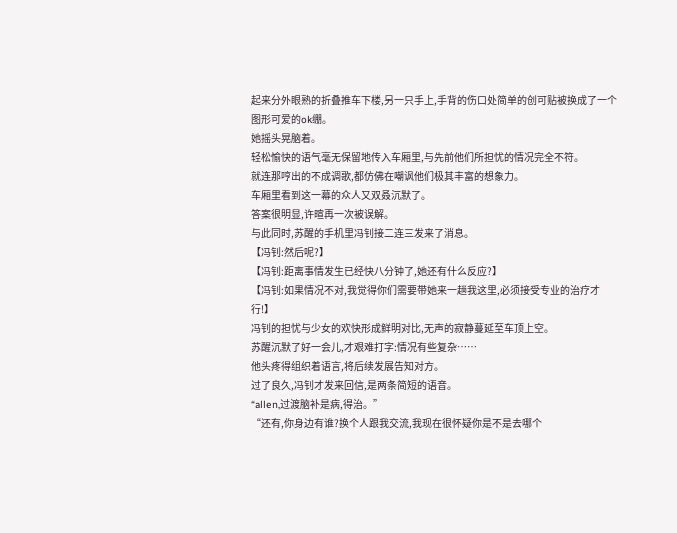起来分外眼熟的折叠推车下楼,另一只手上,手背的伤口处简单的创可贴被换成了一个图形可爱的ok绷。
她摇头晃脑着。
轻松愉快的语气毫无保留地传入车厢里,与先前他们所担忧的情况完全不符。
就连那哼出的不成调歌,都仿佛在嘲讽他们极其丰富的想象力。
车厢里看到这一幕的众人又双叒沉默了。
答案很明显,许暄再一次被误解。
与此同时,苏醒的手机里冯钊接二连三发来了消息。
【冯钊:然后呢?】
【冯钊:距离事情发生已经快八分钟了,她还有什么反应?】
【冯钊:如果情况不对,我觉得你们需要带她来一趟我这里,必须接受专业的治疗才行!】
冯钊的担忧与少女的欢快形成鲜明对比,无声的寂静蔓延至车顶上空。
苏醒沉默了好一会儿,才艰难打字:情况有些复杂……
他头疼得组织着语言,将后续发展告知对方。
过了良久,冯钊才发来回信,是两条简短的语音。
“allen,过渡脑补是病,得治。”
“还有,你身边有谁?换个人跟我交流,我现在很怀疑你是不是去哪个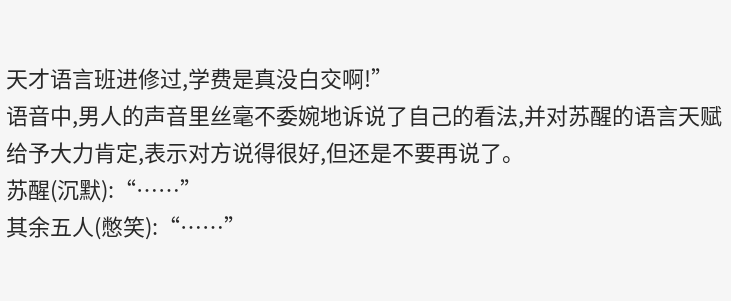天才语言班进修过,学费是真没白交啊!”
语音中,男人的声音里丝毫不委婉地诉说了自己的看法,并对苏醒的语言天赋给予大力肯定,表示对方说得很好,但还是不要再说了。
苏醒(沉默):“……”
其余五人(憋笑):“……”